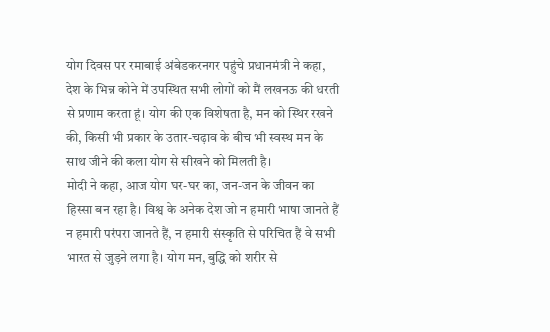योग दिवस पर रमाबाई अंबेडकरनगर पहुंचे प्रधानमंत्री ने कहा, देश के भिन्न कोने में उपस्थित सभी लोगों को मैं लखनऊ की धरती से प्रणाम करता हूं। योग की एक विशेषता है, मन को स्थिर रखने की, किसी भी प्रकार के उतार-चढ़ाव के बीच भी स्वस्थ मन के साथ जीने की कला योग से सीखने को मिलती है।
मोदी ने कहा, आज योग घर-घर का, जन-जन के जीवन का हिस्सा बन रहा है। विश्व के अनेक देश जो न हमारी भाषा जानते हैं न हमारी परंपरा जानते हैं, न हमारी संस्कृति से परिचित हैं वे सभी भारत से जुड़ने लगा है। योग मन, बुद्धि को शरीर से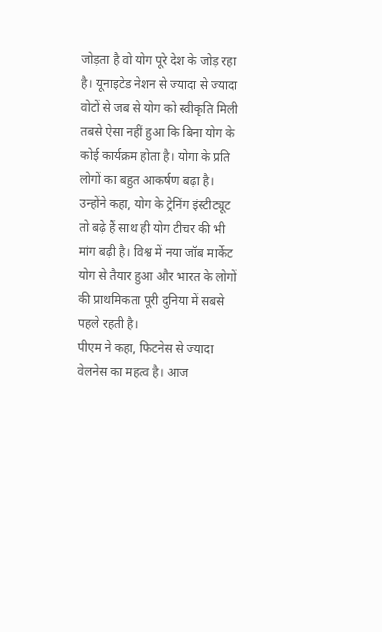जोड़ता है वो योग पूरे देश के जोड़ रहा है। यूनाइटेड नेशन से ज्यादा से ज्यादा वोटों से जब से योग को स्वीकृति मिली तबसे ऐसा नहीं हुआ कि बिना योग के कोई कार्यक्रम होता है। योगा के प्रति लोगों का बहुत आकर्षण बढ़ा है।
उन्होंने कहा, योग के ट्रेनिंग इंस्टीट्यूट तो बढ़े हैं साथ ही योग टीचर की भी मांग बढ़ी है। विश्व में नया जॉब मार्केट योग से तैयार हुआ और भारत के लोगों की प्राथमिकता पूरी दुनिया में सबसे पहले रहती है।
पीएम ने कहा, फिटनेस से ज्यादा वेलनेस का महत्व है। आज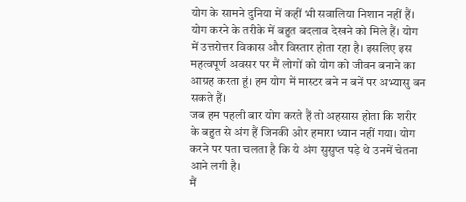योग के सामने दुनिया में कहीं भी सवालिया निशान नहीं हैं।
योग करने के तरीके में बहुत बदलाव देखने को मिले हैं। योग में उत्तरोत्तर विकास और विस्तार होता रहा है। इसलिए इस महत्वपूर्ण अवसर पर मैं लोगों को योग को जीवन बनाने का आग्रह करता हूं। हम योग में मास्टर बने न बनें पर अभ्यासु बन सकते हैं।
जब हम पहली बार योग करते हैं तो अहसास होता कि शरीर के बहुत से अंग हैं जिनकी ओर हमारा ध्यान नहीं गया। योग करने पर पता चलता है कि ये अंग सुसुप्त पड़े थे उनमें चेतना आने लगी है।
मैं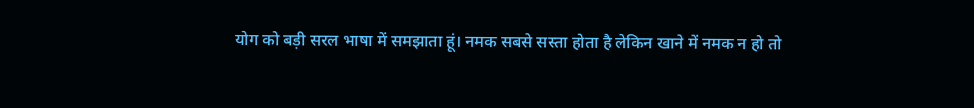योग को बड़ी सरल भाषा में समझाता हूं। नमक सबसे सस्ता होता है लेकिन खाने में नमक न हो तो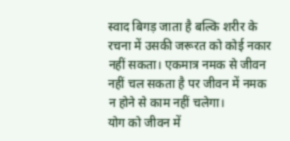स्वाद बिगड़ जाता है बल्कि शरीर के रचना में उसकी जरूरत को कोई नकार नहीं सकता। एकमात्र नमक से जीवन नहीं चल सकता है पर जीवन में नमक न होने से काम नहीं चलेगा।
योग को जीवन में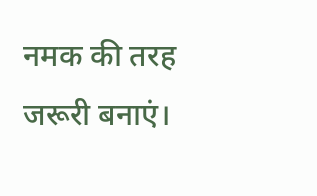नमक की तरह जरूरी बनाएं।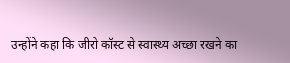उन्होंने कहा कि जीरो कॉस्ट से स्वास्थ्य अच्छा रखने का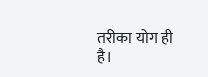तरीका योग ही है।